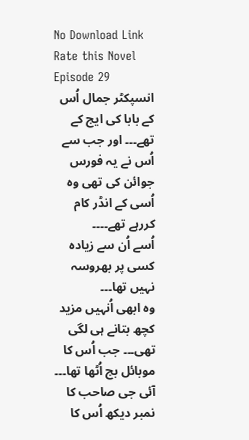No Download Link
Rate this Novel
Episode 29
انسپکٹر جمال اُس کے بابا کی ایج کے تھے۔۔۔ اور جب سے اُس نے یہ فورس جوائن کی تھی وہ اُسی کے انڈر کام کررہے تھے۔۔۔۔
اُسے اُن سے زیادہ کسی پر بھروسہ نہیں تھا۔۔۔
وہ ابھی اُنہیں مزید کچھ بتانے ہی لگی تھی۔۔۔ جب اُس کا موبائل بج اُٹھا تھا۔۔۔
آئی جی صاحب کا نمبر دیکھ اُس کا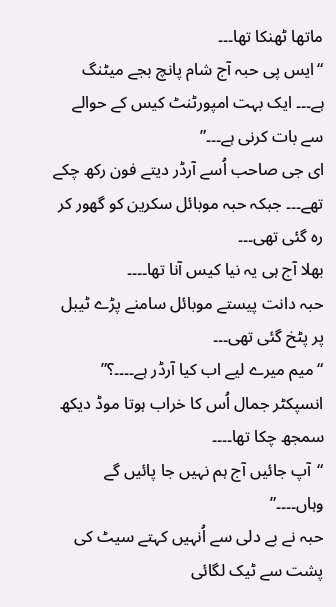ماتھا ٹھنکا تھا۔۔۔
“ایس پی حبہ آج شام پانچ بجے میٹنگ ہے۔۔۔ ایک بہت امپورٹنٹ کیس کے حوالے سے بات کرنی ہے۔۔۔”
ای جی صاحب اُسے آرڈر دیتے فون رکھ چکے تھے۔۔۔ جبکہ حبہ موبائل سکرین کو گھور کر رہ گئی تھی۔۔۔
بھلا آج ہی یہ نیا کیس آنا تھا۔۔۔۔
حبہ دانت پیستے موبائل سامنے پڑے ٹیبل پر پٹخ گئی تھی۔۔۔
“میم میرے لیے اب کیا آرڈر ہے۔۔۔۔؟”
انسپکٹر جمال اُس کا خراب ہوتا موڈ دیکھ سمجھ چکا تھا۔۔۔۔
“آپ جائیں آج ہم نہیں جا پائیں گے وہاں۔۔۔۔”
حبہ نے بے دلی سے اُنہیں کہتے سیٹ کی پشت سے ٹیک لگائی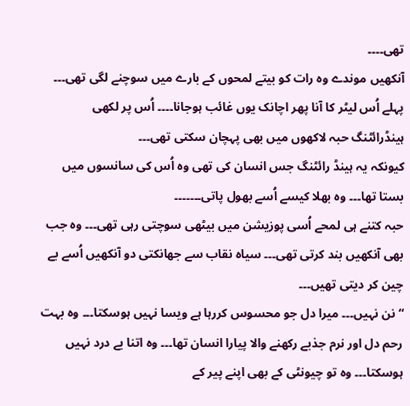تھی۔۔۔۔
آنکھیں موندے وہ رات کو بیتے لمحوں کے بارے میں سوچنے لگی تھی۔۔۔ پہلے اُس لیٹر کا آنا پھر اچانک یوں غائب ہوجانا۔۔۔۔ اُس پر لکھی ہینڈرائٹنگ حبہ لاکھوں میں بھی پہچان سکتی تھی۔۔۔
کیونکہ یہ ہینڈ رائٹنگ جس انسان کی تھی وہ اُس کی سانسوں میں بستا تھا۔۔۔ وہ بھلا کیسے اُسے بھول پاتی۔۔۔۔۔۔۔
حبہ کتنے ہی لمحے اُسی پوزیشن میں بیٹھی سوچتی رہی تھی۔۔۔ وہ جب بھی آنکھیں بند کرتی تھی۔۔۔ سیاہ نقاب سے جھانکتی دو آنکھیں اُسے بے چین کر دیتی تھیں۔۔۔
“نن نہیں۔۔۔ میرا دل جو محسوس کررہا ہے ویسا نہیں ہوسکتا۔۔۔ وہ بہت رحم دل اور نرم جذبے رکھنے والا پیارا انسان تھا۔۔۔ وہ اتنا بے درد نہیں ہوسکتا۔۔۔ وہ تو چیونٹی کے بھی اپنے پیر کے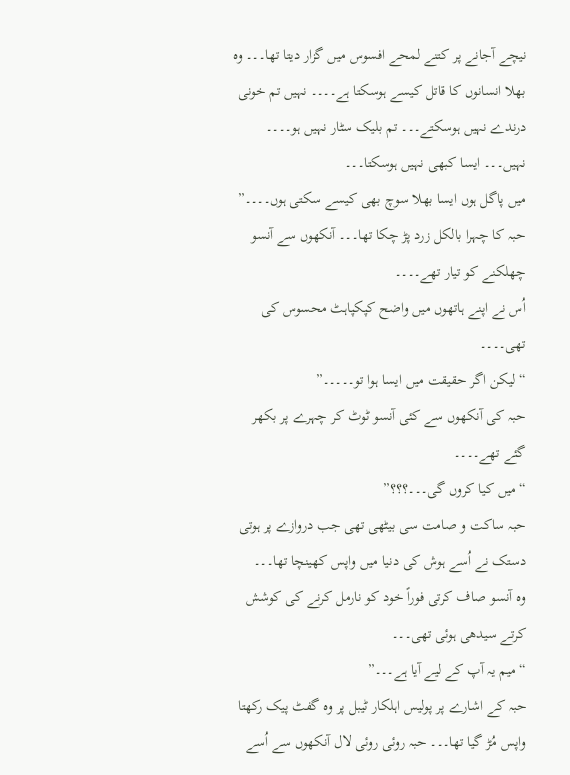نیچے آجانے پر کتنے لمحے افسوس میں گزار دیتا تھا۔۔۔ وہ بھلا انسانوں کا قاتل کیسے ہوسکتا ہے۔۔۔۔ نہیں تم خونی درندے نہیں ہوسکتے۔۔۔ تم بلیک سٹار نہیں ہو۔۔۔۔ نہیں۔۔۔ ایسا کبھی نہیں ہوسکتا۔۔۔
میں پاگل ہوں ایسا بھلا سوچ بھی کیسے سکتی ہوں۔۔۔۔”
حبہ کا چہرا بالکل زرد پڑ چکا تھا۔۔۔ آنکھوں سے آنسو چھلکنے کو تیار تھے۔۔۔۔
اُس نے اپنے ہاتھوں میں واضح کپکپاہٹ محسوس کی تھی۔۔۔۔
“لیکن اگر حقیقت میں ایسا ہوا تو۔۔۔۔۔”
حبہ کی آنکھوں سے کئی آنسو ٹوٹ کر چہرے پر بکھر گئے تھے۔۔۔۔
“میں کیا کروں گی۔۔۔؟؟؟”
حبہ ساکت و صامت سی بیٹھی تھی جب دروازے پر ہوتی دستک نے اُسے ہوش کی دنیا میں واپس کھینچا تھا۔۔۔
وہ آنسو صاف کرتی فوراً خود کو نارمل کرنے کی کوشش کرتے سیدھی ہوئی تھی۔۔۔
“میم یہ آپ کے لیے آیا ہے۔۔۔”
حبہ کے اشارے پر پولیس اہلکار ٹیبل پر وہ گفٹ پیک رکھتا واپس مُڑ گیا تھا۔۔۔ حبہ روئی روئی لال آنکھوں سے اُسے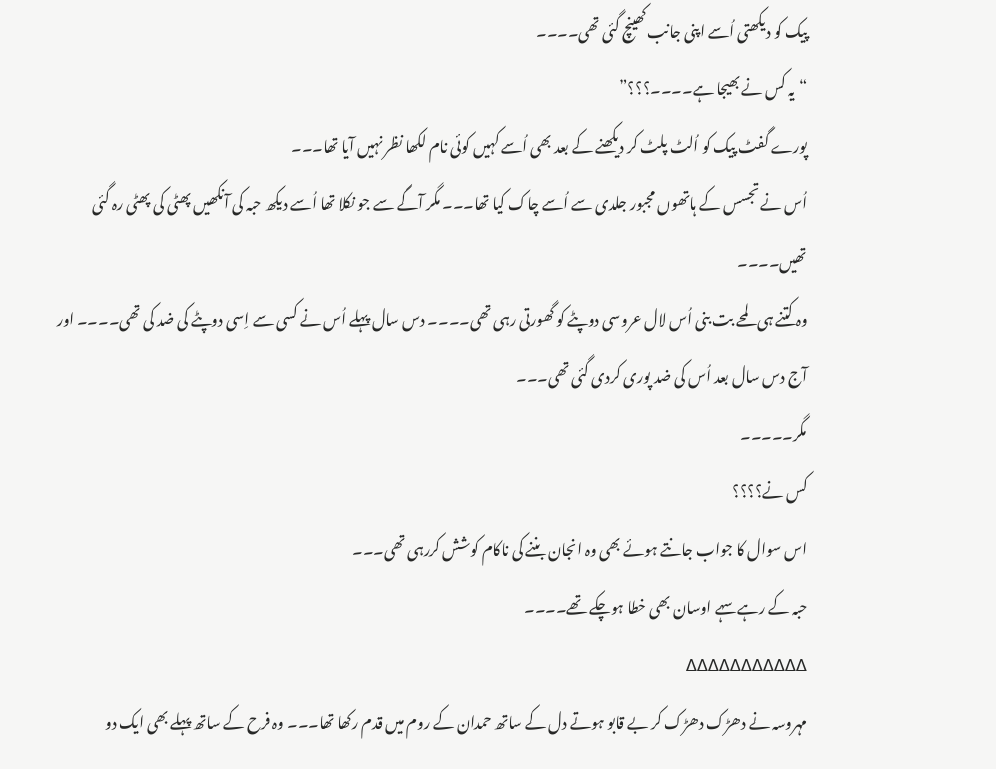پیک کو دیکھتی اُسے اپنی جانب کھینچ گئی تھی۔۔۔۔
“یہ کس نے بھیجا ہے۔۔۔۔؟؟؟”
پورے گفٹ پیک کو اُلٹ پلٹ کر دیکھنے کے بعد بھی اُسے کہیں کوئی نام لکھا نظر نہیں آیا تھا۔۔۔
اُس نے تجسس کے ہاتھوں مجبور جلدی سے اُسے چاک کیا تھا۔۔۔ مگر آگے سے جو نکلا تھا اُسے دیکھ حبہ کی آنکھیں پھٹی کی پھٹی رہ گئی تھیں۔۔۔۔
وہ کتنے ہی لمحے بت بنی اُس لال عروسی دوپٹے کو گھورتی رہی تھی۔۔۔۔ دس سال پہلے اُس نے کسی سے اِسی دوپٹے کی ضد کی تھی۔۔۔۔ اور آج دس سال بعد اُس کی ضد پوری کردی گئی تھی۔۔۔
مگر۔۔۔۔۔
کس نے؟؟؟؟
اس سوال کا جواب جانتے ہوئے بھی وہ انجان بننے کی ناکام کوشش کررہی تھی۔۔۔
حبہ کے رہے سہے اوسان بھی خطا ہوچکے تھے۔۔۔۔
∆∆∆∆∆∆∆∆∆∆∆
مہروسہ نے دھڑک دھڑک کر بے قابو ہوتے دل کے ساتھ حمدان کے روم میں قدم رکھا تھا۔۔۔ وہ فرح کے ساتھ پہلے بھی ایک دو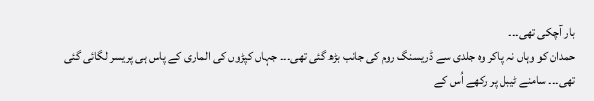بار آچکی تھی۔۔۔
حمدان کو وہاں نہ پاکر وہ جلدی سے ڈریسنگ روم کی جانب بڑھ گئی تھی۔۔۔ جہاں کپڑوں کی الماری کے پاس ہی پریسر لگائی گئی تھی۔۔۔ سامنے ٹیبل پر رکھے اُس کے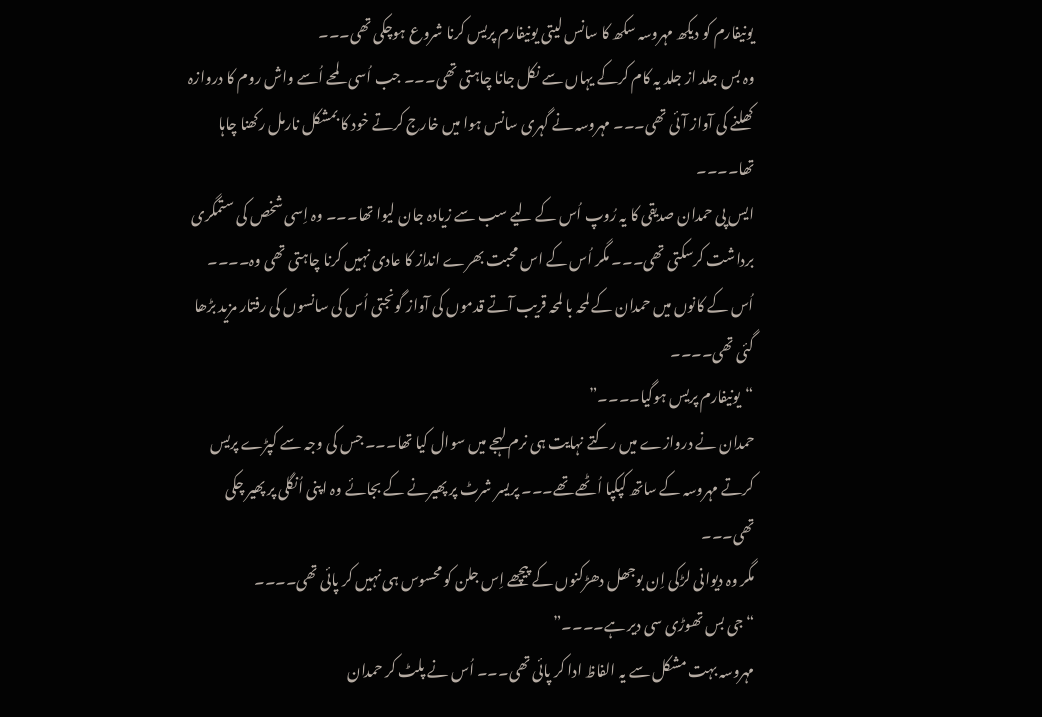یونیفارم کو دیکھ مہروسہ سکھ کا سانس لیتی یونیفارم پریس کرنا شروع ہوچکی تھی۔۔۔
وہ بس جلد از جلد یہ کام کرکے یہاں سے نکل جانا چاہتی تھی۔۔۔ جب اُسی لمحے اُسے واش روم کا دروازہ کھلنے کی آواز آئی تھی۔۔۔ مہروسہ نے گہری سانس ہوا میں خارج کرتے خود کا بمشکل نارمل رکھنا چاہا تھا۔۔۔۔
ایس پی حمدان صدیقی کا یہ رُوپ اُس کے لیے سب سے زیادہ جان لیوا تھا۔۔۔ وہ اِسی شخص کی ستمگری برداشت کرسکتی تھی۔۔۔ مگر اُس کے اس محبت بھرے انداز کا عادی نہیں کرنا چاہتی تھی وہ۔۔۔۔
اُس کے کانوں میں حمدان کے لمحہ با لمحہ قریب آتے قدموں کی آواز گونجتی اُس کی سانسوں کی رفتار مزید بڑھا گئی تھی۔۔۔۔
“یونیفارم پریس ہوگیا۔۔۔۔”
حمدان نے دروازے میں رکتے نہایت ہی نرم لہجے میں سوال کیا تھا۔۔۔ جس کی وجہ سے کپڑے پریس کرتے مہروسہ کے ساتھ کپکپا اُٹھے تھے۔۔۔ پریسر شرٹ پر پھیرنے کے بجائے وہ اپنی اُنگلی پر پھیر چکی تھی۔۔۔
مگر وہ دیوانی لڑکی اِن بوجھل دھڑکنوں کے پیچھے اِس جلن کو محسوس ہی نہیں کر پائی تھی۔۔۔۔
“جی بس تھوڑی سی دیر ہے۔۔۔۔”
مہروسہ بہت مشکل سے یہ الفاظ ادا کر پائی تھی۔۔۔ اُس نے پلٹ کر حمدان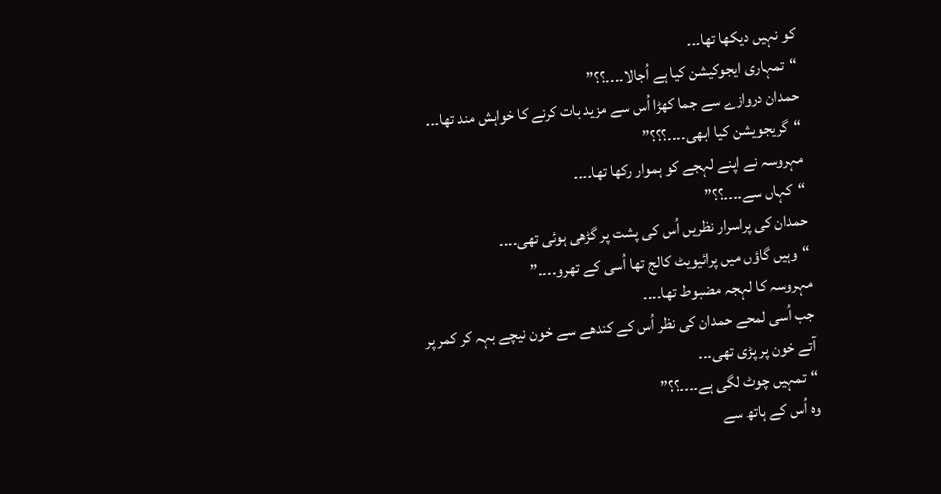کو نہیں دیکھا تھا۔۔۔
“تمہاری ایجوکیشن کیا ہے اُجالا۔۔۔۔؟؟”
حمدان دروازے سے جما کھڑا اُس سے مزید بات کرنے کا خواہش مند تھا۔۔۔
“گریجویشن کیا ابھی۔۔۔۔؟؟؟”
مہروسہ نے اپنے لہجے کو ہموار رکھا تھا۔۔۔۔
“کہاں سے۔۔۔۔؟؟”
حمدان کی پراسرار نظریں اُس کی پشت پر گڑھی ہوئی تھی۔۔۔۔
“وہیں گاؤں میں پرائیویٹ کالج تھا اُسی کے تھرو۔۔۔۔”
مہروسہ کا لہجہ مضبوط تھا۔۔۔۔
جب اُسی لمحے حمدان کی نظر اُس کے کندھے سے خون نیچے بہہ کر کمر پر آتے خون پر پڑی تھی۔۔۔
“تمہیں چوٹ لگی ہے۔۔۔۔؟؟”
وہ اُس کے ہاتھ سے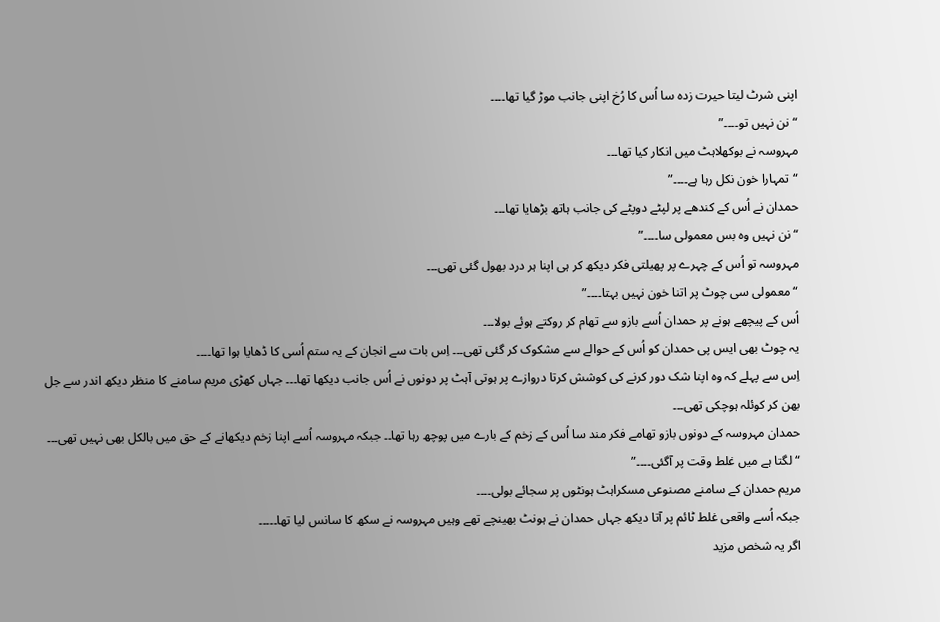اپنی شرٹ لیتا حیرت زدہ سا اُس کا رُخ اپنی جانب موڑ گیا تھا۔۔۔۔
“نن نہیں تو۔۔۔۔”
مہروسہ نے بوکھلاہٹ میں انکار کیا تھا۔۔۔
“تمہارا خون نکل رہا ہے۔۔۔۔”
حمدان نے اُس کے کندھے پر لپٹے دوپٹے کی جانب ہاتھ بڑھایا تھا۔۔۔
“نن نہیں وہ بس معمولی سا۔۔۔۔”
مہروسہ تو اُس کے چہرے پر پھیلتی فکر دیکھ کر ہی اپنا ہر درد بھول گئی تھی۔۔۔
“معمولی سی چوٹ پر اتنا خون نہیں بہتا۔۔۔۔”
اُس کے پیچھے ہونے پر حمدان اُسے بازو سے تھام کر روکتے ہوئے بولا۔۔۔
یہ چوٹ بھی ایس پی حمدان کو اُس کے حوالے سے مشکوک کر گئی تھی۔۔۔ اِس بات سے انجان کے یہ ستم اُسی کا ڈھایا ہوا تھا۔۔۔۔
اِس سے پہلے کہ وہ اپنا شک دور کرنے کی کوشش کرتا دروازے پر ہوتی آہٹ پر دونوں نے اُس جانب دیکھا تھا۔۔۔ جہاں کھڑی مریم سامنے کا منظر دیکھ اندر سے جل بھن کر کوئلہ ہوچکی تھی۔۔۔
حمدان مہروسہ کے دونوں بازو تھامے فکر مند سا اُس کے زخم کے بارے میں پوچھ رہا تھا۔۔ جبکہ مہروسہ اُسے اپنا زخم دیکھانے کے حق میں بالکل بھی نہیں تھی۔۔۔
“لگتا ہے میں غلط وقت پر آگئی۔۔۔۔”
مریم حمدان کے سامنے مصنوعی مسکراہٹ ہونٹوں پر سجائے بولی۔۔۔۔
جبکہ اُسے واقعی غلط ٹائم پر آتا دیکھ جہاں حمدان نے ہونٹ بھینچے تھے وہیں مہروسہ نے سکھ کا سانس لیا تھا۔۔۔۔۔
اگر یہ شخص مزید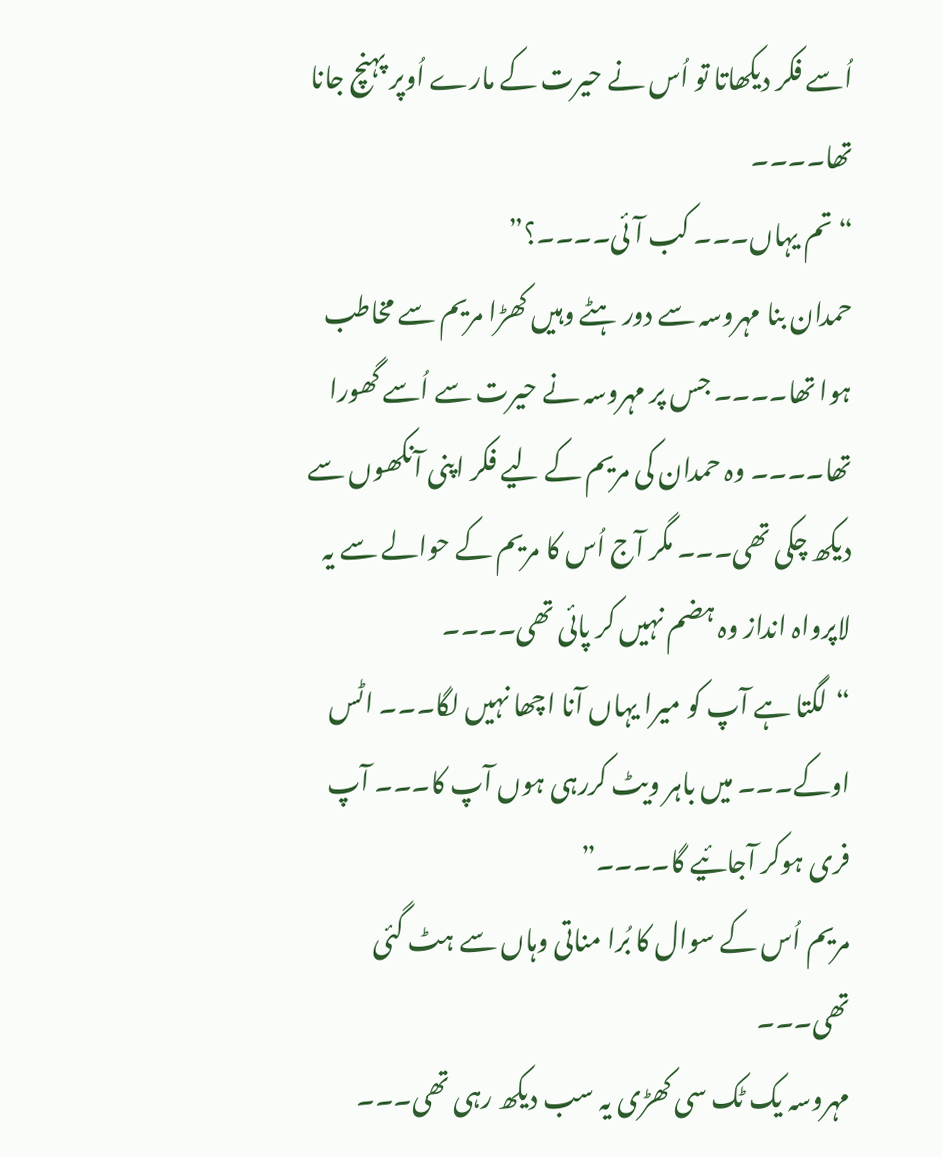اُسے فکر دیکھاتا تو اُس نے حیرت کے مارے اُوپر پہنچ جانا تھا۔۔۔۔
“تم یہاں۔۔۔ کب آئی۔۔۔۔؟”
حمدان بنا مہروسہ سے دور ہٹے وہیں کھڑا مریم سے مخاطب ہوا تھا۔۔۔۔ جس پر مہروسہ نے حیرت سے اُسے گھورا تھا۔۔۔۔ وہ حمدان کی مریم کے لیے فکر اپنی آنکھوں سے دیکھ چکی تھی۔۔۔ مگر آج اُس کا مریم کے حوالے سے یہ لاپرواہ انداز وہ ہضم نہیں کر پائی تھی۔۔۔۔
“لگتا ہے آپ کو میرا یہاں آنا اچھا نہیں لگا۔۔۔ اٹس اوکے۔۔۔ میں باہر ویٹ کررہی ہوں آپ کا۔۔۔ آپ فری ہوکر آجائیے گا۔۔۔۔”
مریم اُس کے سوال کا بُرا مناتی وہاں سے ہٹ گئی تھی۔۔۔
مہروسہ یک ٹک سی کھڑی یہ سب دیکھ رہی تھی۔۔۔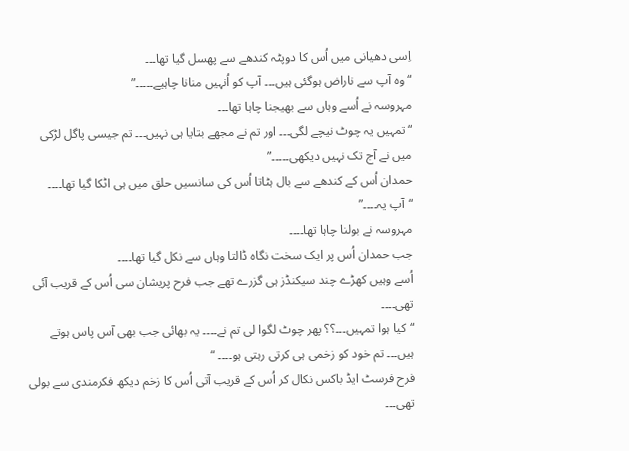اِسی دھیانی میں اُس کا دوپٹہ کندھے سے پھسل گیا تھا۔۔۔
“وہ آپ سے ناراض ہوگئی ہیں۔۔۔ آپ کو اُنہیں منانا چاہیے۔۔۔۔۔”
مہروسہ نے اُسے وہاں سے بھیجنا چاہا تھا۔۔۔
“تمہیں یہ چوٹ نیچے لگی۔۔۔ اور تم نے مجھے بتایا ہی نہیں۔۔۔ تم جیسی پاگل لڑکی میں نے آج تک نہیں دیکھی۔۔۔۔۔”
حمدان اُس کے کندھے سے بال ہٹاتا اُس کی سانسیں حلق میں ہی اٹکا گیا تھا۔۔۔۔
“آپ یہ۔۔۔۔”
مہروسہ نے بولنا چاہا تھا۔۔۔۔
جب حمدان اُس پر ایک سخت نگاہ ڈالتا وہاں سے نکل گیا تھا۔۔۔۔
اُسے وہیں کھڑے چند سیکنڈز ہی گزرے تھے جب فرح پریشان سی اُس کے قریب آئی تھی۔۔۔۔
“کیا ہوا تمہیں۔۔۔؟؟ پھر چوٹ لگوا لی تم نے۔۔۔۔ یہ بھائی جب بھی آس پاس ہوتے ہیں۔۔۔ تم خود کو زخمی ہی کرتی رہتی ہو۔۔۔۔ “
فرح فرسٹ ایڈ باکس نکال کر اُس کے قریب آتی اُس کا زخم دیکھ فکرمندی سے بولی تھی۔۔۔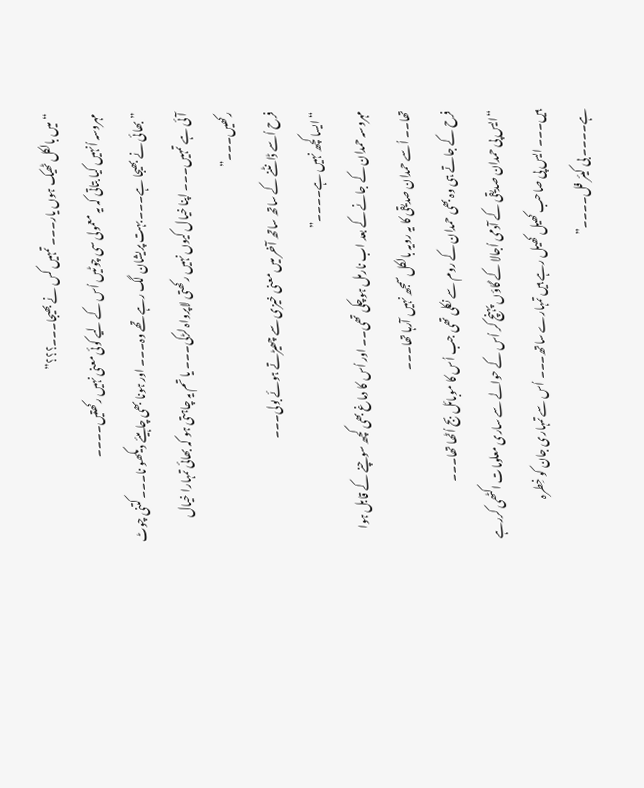“میں بالکل ٹھیک ہوں یار۔۔۔ تمہیں کس نے بھیجا۔۔۔؟؟؟”
مہروسہ اُنہیں کیا بتاتی کہ یہ معمولی سی چوٹیں اُس کے لیے کوئی معنی نہیں رکھتیں۔۔۔۔
” بھائی نے بھیجا ہے۔۔۔ بہت پریشان لگ رہے تھے وہ۔۔۔ اور ہونا بھی چاہیئے دیکھو نا۔۔۔ کتنی چوٹ آئی ہے تمہیں۔۔۔ اپنا خیال کیوں نہیں رکھتی لاپرواہ لڑکی۔۔۔ یا تم یہ چاہتی ہو کہ بھائی تمہارا خیال رکھیں۔۔۔”
فرح اُسے ڈانٹنے کے ساتھ ساتھ آخر میں معنی خیزی سے چھیڑتے ہوئے بولی۔۔۔
“ایسا کچھ نہیں ہے۔۔۔۔”
مہروسہ حمدان کے جانے کے بعد اب نارمل ہوچکی تھی۔۔ اور اُس کا دماغ بھی کچھ سوچنے کے قابل ہوا تھا۔۔ اُسے حمدان صدیقی کا یہ رویہ بالکل سمجھ نہیں آرہا تھا۔۔۔
فرح کے جاتے ہی وہ بھی حمدان کے روم سے نکلی تھی جب اُس کا موبائل بج اُٹھا تھا۔۔۔
“ایس پی حمدان صدیقی کے آدمی اُجالا کے گاؤں پہنچ کر اُس کے حوالے سے ساری معلومات اکٹھی کررہے ہیں۔۔۔ ایس پی صاحب کھیل کھیل رہے ہیں تمہارے ساتھ۔۔۔ اُس سے تمہاری جان کو خِطرہ ہے۔۔۔۔ بی کیئر فل۔۔۔۔”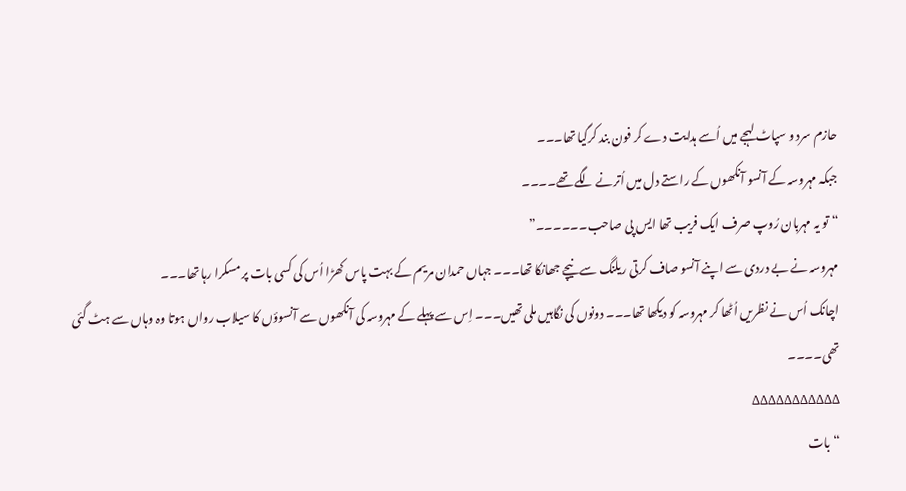حازم سرد و سپاٹ لہجے میں اُسے ہدایت دے کر فون بند کرگیا تھا۔۔۔
جبکہ مہروسہ کے آنسو آنکھوں کے راستے دل میں اُترنے لگے تھے۔۔۔۔
“تو یہ مہربان رُوپ صرف ایک فریب تھا ایس پی صاحب۔۔۔۔۔۔”
مہروسہ نے بے دردی سے اپنے آنسو صاف کرتی ریلنگ سے نیچے جھانکا تھا۔۔۔ جہاں حمدان مریم کے بہت پاس کھڑا اُس کی کسی بات پر مسکرا رہا تھا۔۔۔
اچانک اُس نے نظریں اُٹھا کر مہروسہ کو دیکھا تھا۔۔۔ دونوں کی نگاہیں ملی تھیں۔۔۔ اِس سے پہلے کے مہروسہ کی آنکھوں سے آنسوؤں کا سیلاب رواں ہوتا وہ وہاں سے ہٹ گئی تھی۔۔۔۔
∆∆∆∆∆∆∆∆∆∆∆
“بات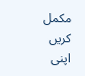مکمل کریں اپنی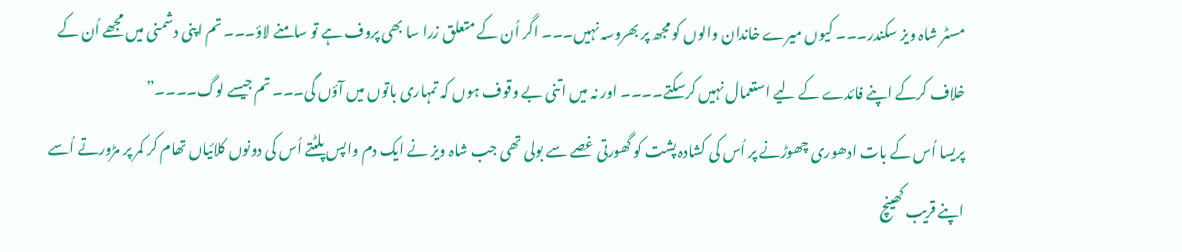مسٹر شاہ ویز سکندر۔۔۔ کیوں میرے خاندان والوں کو مجھ پر بھروسہ نہیں۔۔۔ اگر اُن کے متعلق زرا سا بھی پروف ہے تو سامنے لاؤ۔۔۔ تم اپنی دشمنی میں مجھے اُن کے خلاف کرکے اپنے فائدے کے لیے استعمال نہیں کرسکتے۔۔۔۔ اور نہ میں اتنی بے وقوف ہوں کہ تمہاری باتوں میں آؤں گی۔۔۔ تم جیسے لوگ۔۔۔۔”
پریسا اُس کے بات ادھوری چھوڑنے پر اُس کی کشادہ پشت کو گھورتی غصے سے بولی تھی جب شاہ ویز نے ایک دم واپس پلٹتے اُس کی دونوں کلائیاں تھام کر کمر پر مڑورتے اُسے اپنے قریب کھینچ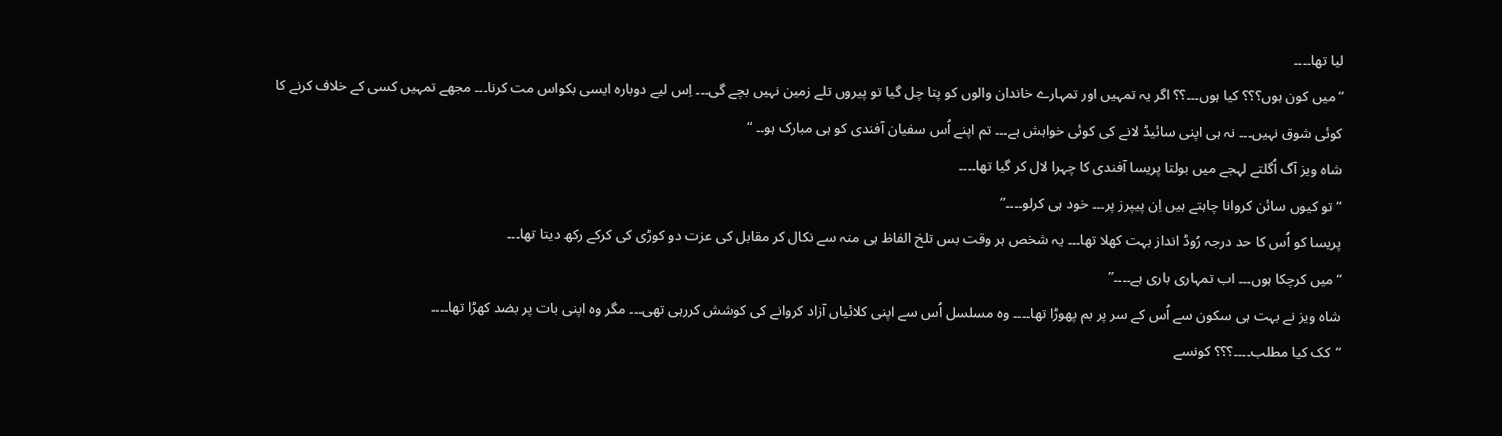لیا تھا۔۔۔۔
“میں کون ہوں؟؟؟ کیا ہوں۔۔۔؟؟ اگر یہ تمہیں اور تمہارے خاندان والوں کو پتا چل گیا تو پیروں تلے زمین نہیں بچے گی۔۔۔ اِس لیے دوبارہ ایسی بکواس مت کرنا۔۔۔ مجھے تمہیں کسی کے خلاف کرنے کا کوئی شوق نہیں۔۔۔ نہ ہی اپنی سائیڈ لانے کی کوئی خواہش ہے۔۔۔ تم اپنے اُس سفیان آفندی کو ہی مبارک ہو۔۔ “
شاہ ویز آگ اُگلتے لہجے میں بولتا پریسا آفندی کا چہرا لال کر گیا تھا۔۔۔۔
“تو کیوں سائن کروانا چاہتے ہیں اِن پیپرز پر۔۔۔ خود ہی کرلو۔۔۔۔”
پریسا کو اُس کا حد درجہ رُوڈ انداز بہت کھلا تھا۔۔۔ یہ شخص ہر وقت بس تلخ الفاظ ہی منہ سے نکال کر مقابل کی عزت دو کوڑی کی کرکے رکھ دیتا تھا۔۔۔
“میں کرچکا ہوں۔۔۔ اب تمہاری باری ہے۔۔۔۔”
شاہ ویز نے بہت ہی سکون سے اُس کے سر پر بم پھوڑا تھا۔۔۔۔ وہ مسلسل اُس سے اپنی کلائیاں آزاد کروانے کی کوشش کررہی تھی۔۔۔ مگر وہ اپنی بات پر بضد کھڑا تھا۔۔۔۔
“کک کیا مطلب۔۔۔۔؟؟؟ کونسے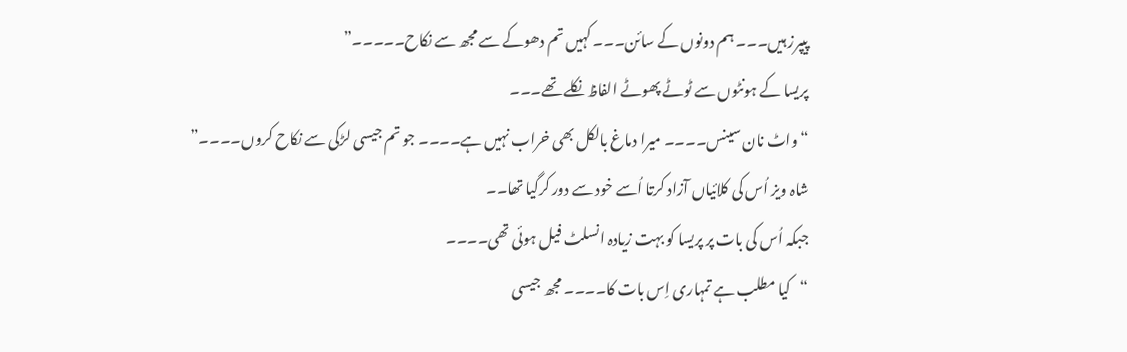پیپرز ہیں۔۔۔ ہم دونوں کے سائن۔۔۔ کہیں تم دھوکے سے مجھ سے نکاح۔۔۔۔۔”
پریسا کے ہونٹوں سے ٹوٹے پھوٹے الفاظ نکلے تھے۔۔۔
“واٹ نان سینس۔۔۔۔ میرا دماغ بالکل بھی خراب نہیں ہے۔۔۔۔ جو تم جیسی لڑکی سے نکاح کروں۔۔۔۔”
شاہ ویز اُس کی کلائیاں آزاد کرتا اُسے خود سے دور کرگیا تھا۔۔
جبکہ اُس کی بات پر پریسا کو بہت زیادہ انسلٹ فیل ہوئی تھی۔۔۔۔
“کیا مطلب ہے تمہاری اِس بات کا۔۔۔۔ مجھ جیسی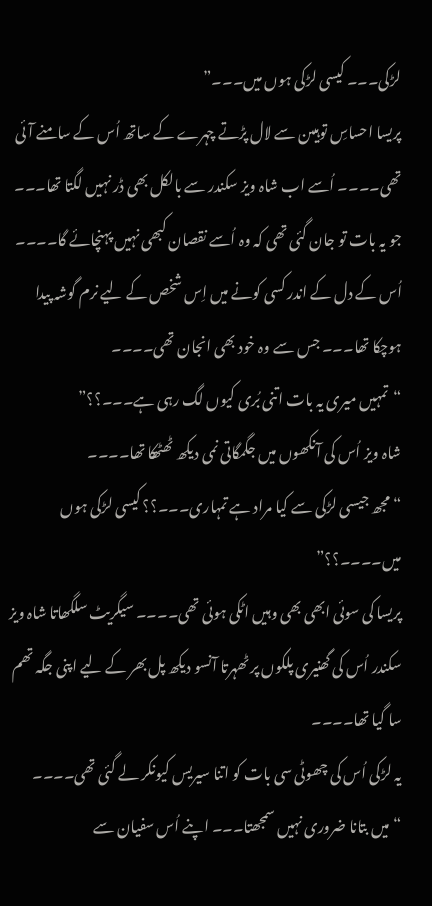لڑکی۔۔۔ کیسی لڑکی ہوں میں۔۔۔”
پریسا احساسِ توہیںن سے لال پڑتے چہرے کے ساتھ اُس کے سامنے آئی تھی۔۔۔۔ اُسے اب شاہ ویز سکندر سے بالکل بھی ڈر نہیں لگتا تھا۔۔۔ جو یہ بات تو جان گئی تھی کہ وہ اُسے نقصان کبھی نہیں پہنچائے گا۔۔۔۔
اُس کے دل کے اندر کسی کونے میں اِس شخص کے لیے نرم گوشہ پیدا ہوچکا تھا۔۔۔ جس سے وہ خود بھی انجان تھی۔۔۔۔
“تمہیں میری یہ بات اتنی بُری کیوں لگ رہی ہے۔۔۔؟؟”
شاہ ویز اُس کی آنکھوں میں جگمگاتی نمی دیکھ ٹھٹھکا تھا۔۔۔۔
“مجھ جیسی لڑکی سے کیا مراد ہے تمہاری۔۔۔؟؟ کیسی لڑکی ہوں میں۔۔۔۔؟؟”
پریسا کی سوئی ابھی بھی وہیں اٹکی ہوئی تھی۔۔۔۔ سیگریٹ سلگھاتا شاہ ویز سکندر اُس کی گھنیری پلکوں پر ٹھہرتا آنسو دیکھ پل بھر کے لیے اپنی جگہ تھم سا گیا تھا۔۔۔۔
یہ لڑکی اُس کی چھوٹی سی بات کو اتنا سیریس کیونکر لے گئی تھی۔۔۔۔
“میں بتانا ضروری نہیں سمجھتا۔۔۔ اپنے اُس سفیان سے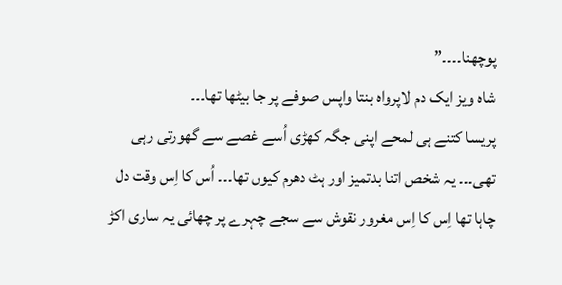پوچھنا۔۔۔۔”
شاہ ویز ایک دم لاپرواہ بنتا واپس صوفے پر جا بیٹھا تھا۔۔۔
پریسا کتنے ہی لمحے اپنی جگہ کھڑی اُسے غصے سے گھورتی رہی تھی۔۔۔ یہ شخص اتنا بدتمیز اور ہٹ دھرم کیوں تھا۔۔۔ اُس کا اِس وقت دل چاہا تھا اِس کا اِس مغرور نقوش سے سجے چہرے پر چھائی یہ ساری اکڑ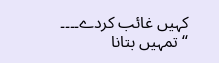کہیں غائب کردے۔۔۔۔
“تمہیں بتانا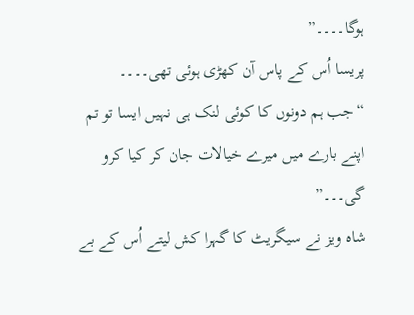ہوگا۔۔۔۔”
پریسا اُس کے پاس آن کھڑی ہوئی تھی۔۔۔۔
“جب ہم دونوں کا کوئی لنک ہی نہیں ایسا تو تم اپنے بارے میں میرے خیالات جان کر کیا کرو گی۔۔۔”
شاہ ویز نے سیگریٹ کا گہرا کش لیتے اُس کے بے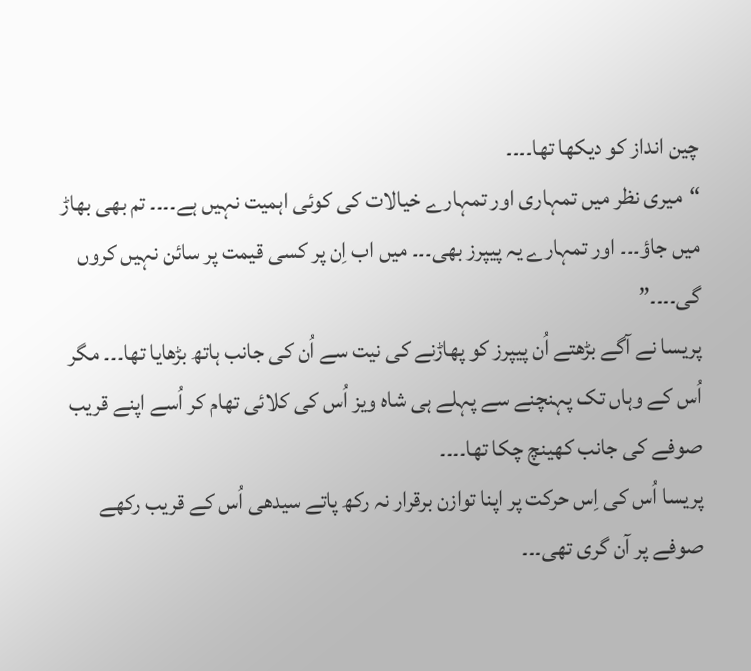چین انداز کو دیکھا تھا۔۔۔۔
“میری نظر میں تمہاری اور تمہارے خیالات کی کوئی اہمیت نہیں ہے۔۔۔۔ تم بھی بھاڑ میں جاؤ۔۔۔ اور تمہارے یہ پیپرز بھی۔۔۔ میں اب اِن پر کسی قیمت پر سائن نہیں کروں گی۔۔۔۔”
پریسا نے آگے بڑھتے اُن پیپرز کو پھاڑنے کی نیت سے اُن کی جانب ہاتھ بڑھایا تھا۔۔۔ مگر اُس کے وہاں تک پہنچنے سے پہلے ہی شاہ ویز اُس کی کلائی تھام کر اُسے اپنے قریب صوفے کی جانب کھینچ چکا تھا۔۔۔۔
پریسا اُس کی اِس حرکت پر اپنا توازن برقرار نہ رکھ پاتے سیدھی اُس کے قریب رکھے صوفے پر آن گری تھی۔۔۔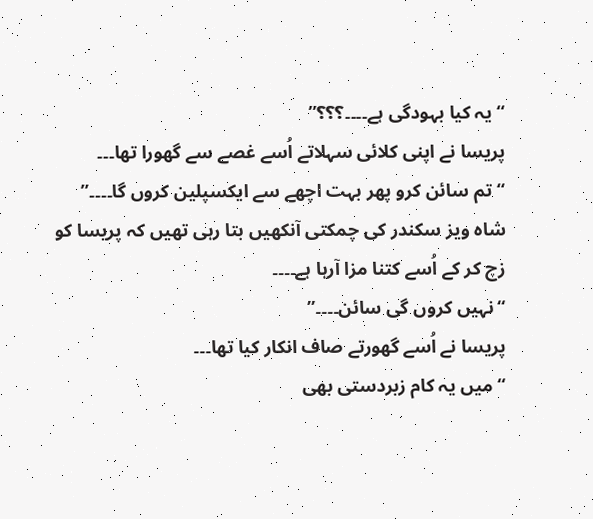“یہ کیا بہودگی ہے۔۔۔۔؟؟؟”
پریسا نے اپنی کلائی سہلاتے اُسے غصے سے گھورا تھا۔۔۔
“تم سائن کرو پھر بہت اچھے سے ایکسپلین کروں گا۔۔۔۔”
شاہ ویز سکندر کی چمکتی آنکھیں بتا رہی تھیں کہ پریسا کو زچ کر کے اُسے کتنا مزا آرہا ہے۔۔۔۔
“نہیں کروں گی سائن۔۔۔۔”
پریسا نے اُسے گھورتے صاف انکار کیا تھا۔۔۔
“میں یہ کام زبردستی بھی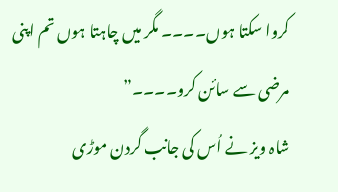کروا سکتا ہوں۔۔۔۔ مگر میں چاہتا ہوں تم اپنی مرضی سے سائن کرو۔۔۔۔”
شاہ ویز نے اُس کی جانب گردن موڑی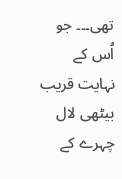تھی۔۔۔ جو اُس کے نہایت قریب بیٹھی لال چہرے کے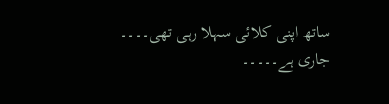ساتھ اپنی کلائی سہلا رہی تھی۔۔۔۔
جاری ہے۔۔۔۔۔